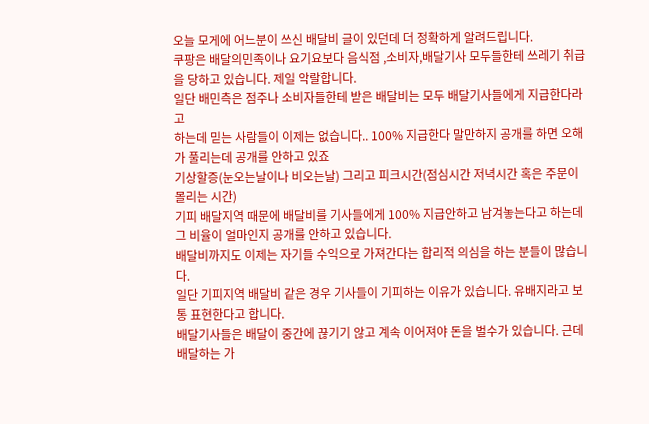오늘 모게에 어느분이 쓰신 배달비 글이 있던데 더 정확하게 알려드립니다.
쿠팡은 배달의민족이나 요기요보다 음식점 ,소비자,배달기사 모두들한테 쓰레기 취급을 당하고 있습니다. 제일 악랄합니다.
일단 배민측은 점주나 소비자들한테 받은 배달비는 모두 배달기사들에게 지급한다라고
하는데 믿는 사람들이 이제는 없습니다.. 100% 지급한다 말만하지 공개를 하면 오해가 풀리는데 공개를 안하고 있죠
기상할증(눈오는날이나 비오는날) 그리고 피크시간(점심시간 저녁시간 혹은 주문이 몰리는 시간)
기피 배달지역 때문에 배달비를 기사들에게 100% 지급안하고 남겨놓는다고 하는데 그 비율이 얼마인지 공개를 안하고 있습니다.
배달비까지도 이제는 자기들 수익으로 가져간다는 합리적 의심을 하는 분들이 많습니다.
일단 기피지역 배달비 같은 경우 기사들이 기피하는 이유가 있습니다. 유배지라고 보통 표현한다고 합니다.
배달기사들은 배달이 중간에 끊기기 않고 계속 이어져야 돈을 벌수가 있습니다. 근데 배달하는 가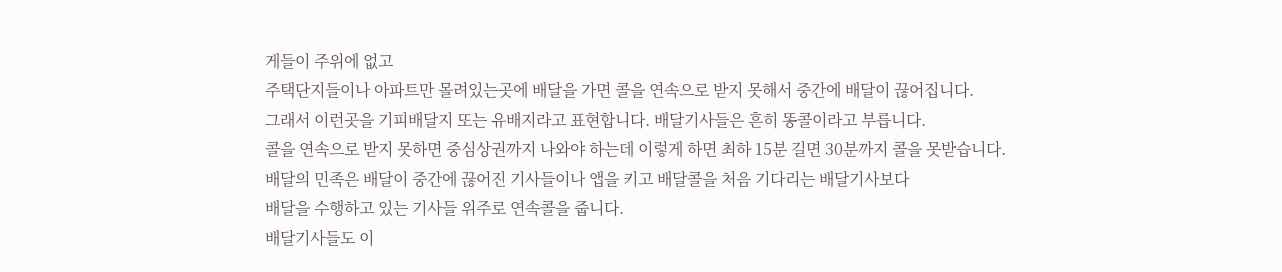게들이 주위에 없고
주택단지들이나 아파트만 몰려있는곳에 배달을 가면 콜을 연속으로 받지 못해서 중간에 배달이 끊어집니다.
그래서 이런곳을 기피배달지 또는 유배지라고 표현합니다. 배달기사들은 흔히 똥콜이라고 부릅니다.
콜을 연속으로 받지 못하면 중심상권까지 나와야 하는데 이렇게 하면 최하 15분 길면 30분까지 콜을 못받습니다.
배달의 민족은 배달이 중간에 끊어진 기사들이나 앱을 키고 배달콜을 처음 기다리는 배달기사보다
배달을 수행하고 있는 기사들 위주로 연속콜을 줍니다.
배달기사들도 이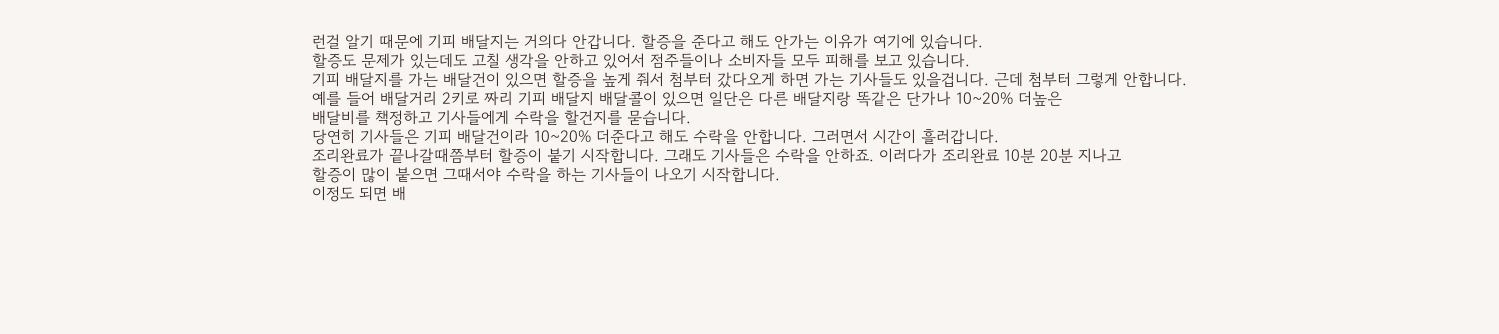런걸 알기 때문에 기피 배달지는 거의다 안갑니다. 할증을 준다고 해도 안가는 이유가 여기에 있습니다.
할증도 문제가 있는데도 고칠 생각을 안하고 있어서 점주들이나 소비자들 모두 피해를 보고 있습니다.
기피 배달지를 가는 배달건이 있으면 할증을 높게 줘서 첨부터 갔다오게 하면 가는 기사들도 있을겁니다. 근데 첨부터 그렇게 안합니다.
예를 들어 배달거리 2키로 짜리 기피 배달지 배달콜이 있으면 일단은 다른 배달지랑 똑같은 단가나 10~20% 더높은
배달비를 책정하고 기사들에게 수락을 할건지를 묻습니다.
당연히 기사들은 기피 배달건이라 10~20% 더준다고 해도 수락을 안합니다. 그러면서 시간이 흘러갑니다.
조리완료가 끝나갈때쯤부터 할증이 붙기 시작합니다. 그래도 기사들은 수락을 안하죠. 이러다가 조리완료 10분 20분 지나고
할증이 많이 붙으면 그때서야 수락을 하는 기사들이 나오기 시작합니다.
이정도 되면 배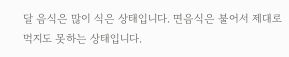달 음식은 많이 식은 상태입니다. 면음식은 불어서 제대로 먹지도 못하는 상태입니다.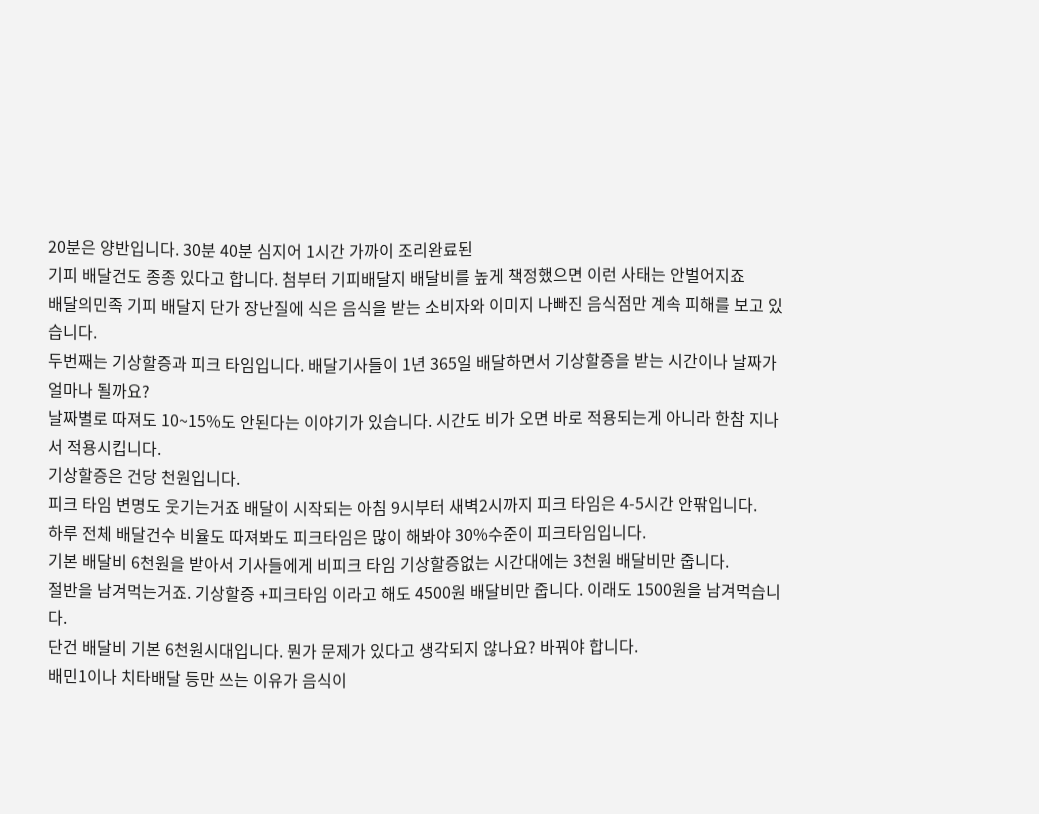20분은 양반입니다. 30분 40분 심지어 1시간 가까이 조리완료된
기피 배달건도 종종 있다고 합니다. 첨부터 기피배달지 배달비를 높게 책정했으면 이런 사태는 안벌어지죠
배달의민족 기피 배달지 단가 장난질에 식은 음식을 받는 소비자와 이미지 나빠진 음식점만 계속 피해를 보고 있습니다.
두번째는 기상할증과 피크 타임입니다. 배달기사들이 1년 365일 배달하면서 기상할증을 받는 시간이나 날짜가 얼마나 될까요?
날짜별로 따져도 10~15%도 안된다는 이야기가 있습니다. 시간도 비가 오면 바로 적용되는게 아니라 한참 지나서 적용시킵니다.
기상할증은 건당 천원입니다.
피크 타임 변명도 웃기는거죠 배달이 시작되는 아침 9시부터 새벽2시까지 피크 타임은 4-5시간 안팎입니다.
하루 전체 배달건수 비율도 따져봐도 피크타임은 많이 해봐야 30%수준이 피크타임입니다.
기본 배달비 6천원을 받아서 기사들에게 비피크 타임 기상할증없는 시간대에는 3천원 배달비만 줍니다.
절반을 남겨먹는거죠. 기상할증 +피크타임 이라고 해도 4500원 배달비만 줍니다. 이래도 1500원을 남겨먹습니다.
단건 배달비 기본 6천원시대입니다. 뭔가 문제가 있다고 생각되지 않나요? 바꿔야 합니다.
배민1이나 치타배달 등만 쓰는 이유가 음식이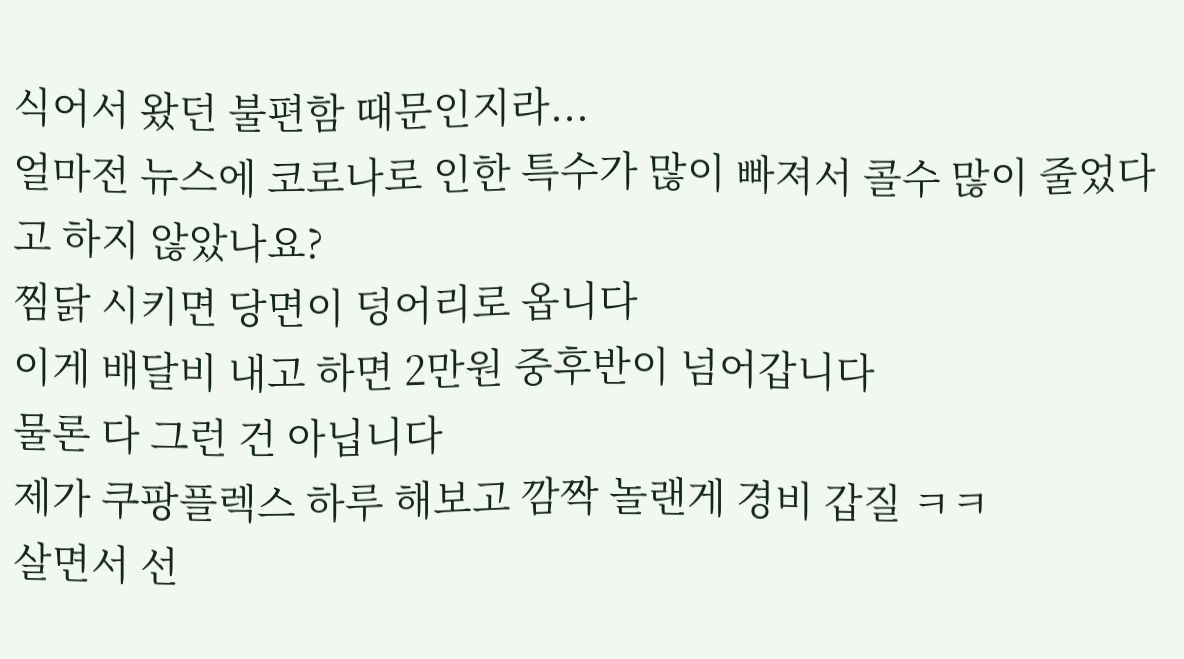식어서 왔던 불편함 때문인지라...
얼마전 뉴스에 코로나로 인한 특수가 많이 빠져서 콜수 많이 줄었다고 하지 않았나요?
찜닭 시키면 당면이 덩어리로 옵니다
이게 배달비 내고 하면 2만원 중후반이 넘어갑니다
물론 다 그런 건 아닙니다
제가 쿠팡플렉스 하루 해보고 깜짝 놀랜게 경비 갑질 ㅋㅋ
살면서 선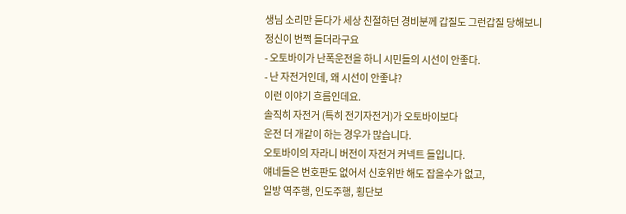생님 소리만 듣다가 세상 친절하던 경비분께 갑질도 그런갑질 당해보니
정신이 번쩍 들더라구요
- 오토바이가 난폭운전을 하니 시민들의 시선이 안좋다.
- 난 자전거인데, 왜 시선이 안좋냐?
이런 이야기 흐름인데요.
솔직히 자전거 (특히 전기자전거)가 오토바이보다
운전 더 개같이 하는 경우가 많습니다.
오토바이의 자라니 버전이 자전거 커넥트 들입니다.
얘네들은 번호판도 없어서 신호위반 해도 잡을수가 없고,
일방 역주행, 인도주행, 횡단보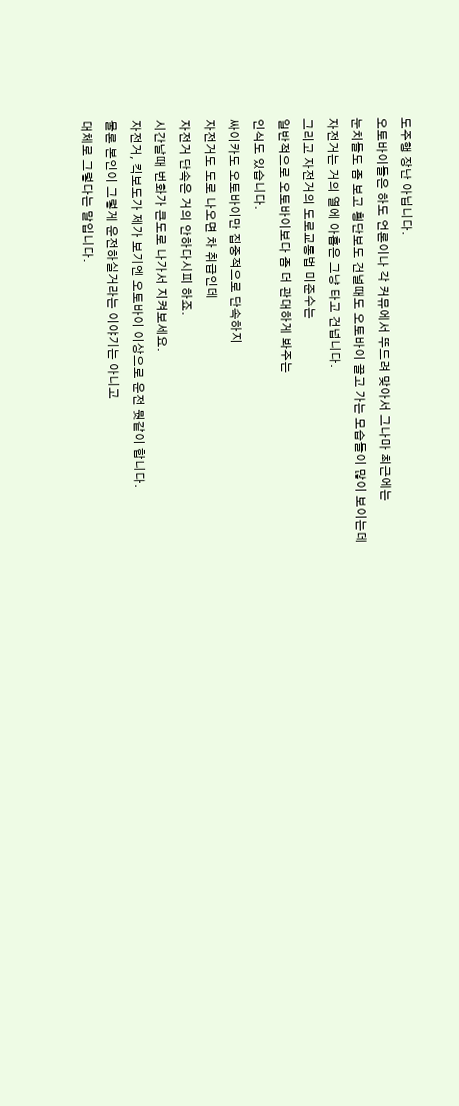도주행 장난 아닙니다.
오토바이들은 하도 언론이나 각 커뮤에서 뚜드려 맞아서 그나마 최근에는
눈치들도 좀 보고 횡단보도 건널때도 오토바이 끌고 가는 모습들이 많이 보이는데
자전거는 거의 열에 아홉은 그냥 타고 건넙니다.
그리고 자전거의 도로교통법 미준수는
일반적으로 오토바이보다 좀 더 관대하게 봐주는
인식도 있습니다.
싸이카도 오토바이만 집중적으로 단속하지
자전거도 도로 나오면 차 취급인데
자전거 단속은 거의 안하다시피 하죠.
시간날때 번화가 큰도로 나가서 지켜보세요.
자전거, 킥보도가 제가 보기엔 오토바이 이상으로 운전 뭣같이 합니다.
물론 본인이 그렇게 운전하실거라는 이야기는 아니고
대체로 그렇다는 말입니다.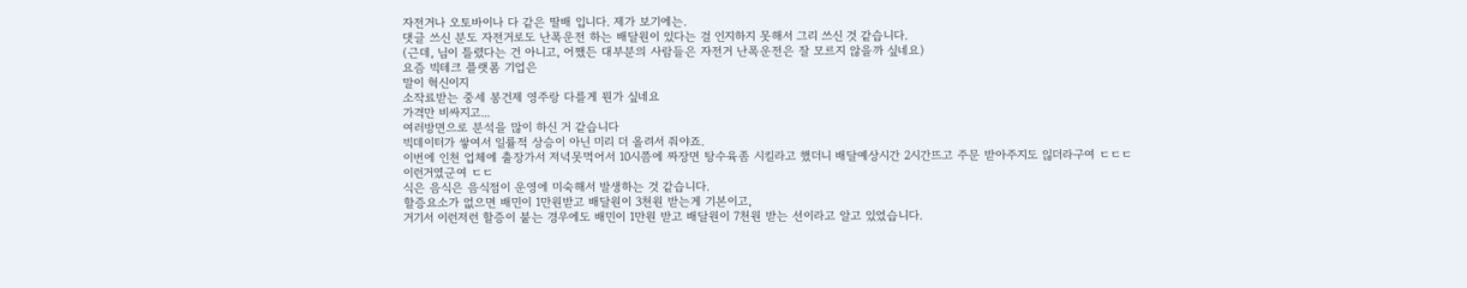자전거나 오토바이나 다 같은 딸배 입니다. 제가 보기에는.
댓글 쓰신 분도 자전거로도 난폭운전 하는 배달원이 있다는 걸 인지하지 못해서 그리 쓰신 것 같습니다.
(근데, 님이 틀렸다는 건 아니고, 어쨌든 대부분의 사람들은 자전거 난폭운전은 잘 모르지 않을까 싶네요)
요즘 빅테크 플랫폼 기업은
말이 혁신이지
소작료받는 중세 봉건제 영주랑 다를게 뭔가 싶네요
가격만 비싸지고...
여러방면으로 분석을 많이 하신 거 같습니다
빅데이터가 쌓여서 일률적 상승이 아닌 미리 더 올려서 줘야죠.
이번에 인천 업체에 출장가서 저녁못먹어서 10시쯤에 짜장면 탕수육좀 시킬라고 했더니 배달예상시간 2시간뜨고 주문 받아주지도 읺더라구여 ㄷㄷㄷ
이런거였군여 ㄷㄷ
식은 음식은 음식점이 운영에 미숙해서 발생하는 것 같습니다.
할증요소가 없으면 배민이 1만원받고 배달원이 3천원 받는게 기본이고,
거기서 이런저런 할증이 붙는 경우에도 배민이 1만원 받고 배달원이 7천원 받는 선이라고 알고 있었습니다.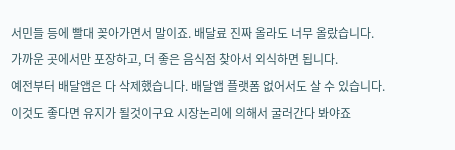서민들 등에 빨대 꽂아가면서 말이죠. 배달료 진짜 올라도 너무 올랐습니다.
가까운 곳에서만 포장하고, 더 좋은 음식점 찾아서 외식하면 됩니다.
예전부터 배달앱은 다 삭제했습니다. 배달앱 플랫폼 없어서도 살 수 있습니다.
이것도 좋다면 유지가 될것이구요 시장논리에 의해서 굴러간다 봐야죠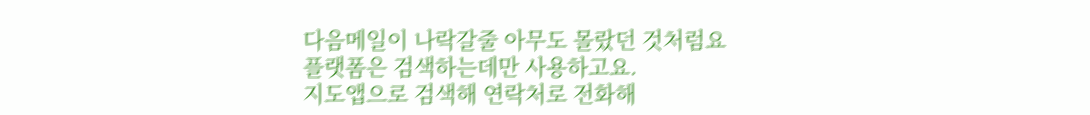다음메일이 나락갈줄 아무도 몰랐던 것처럼요
플랫폼은 검색하는데만 사용하고요.
지도앱으로 검색해 연락처로 전화해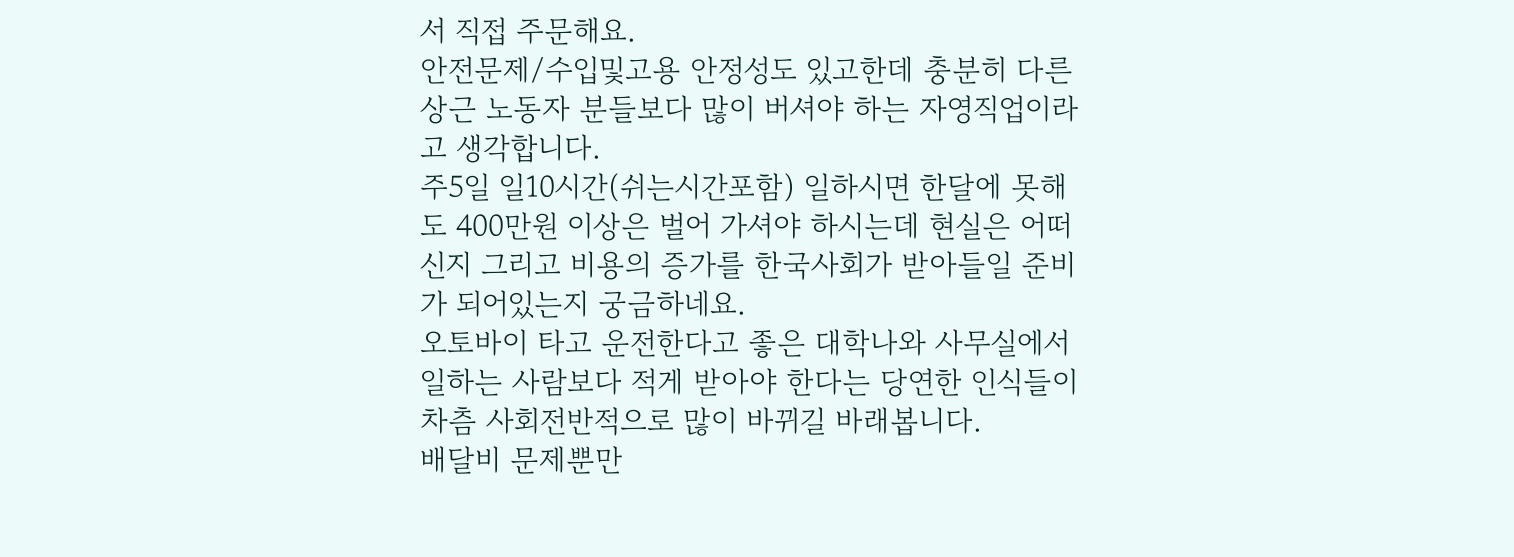서 직접 주문해요.
안전문제/수입및고용 안정성도 있고한데 충분히 다른 상근 노동자 분들보다 많이 버셔야 하는 자영직업이라고 생각합니다.
주5일 일10시간(쉬는시간포함) 일하시면 한달에 못해도 400만원 이상은 벌어 가셔야 하시는데 현실은 어떠신지 그리고 비용의 증가를 한국사회가 받아들일 준비가 되어있는지 궁금하네요.
오토바이 타고 운전한다고 좋은 대학나와 사무실에서 일하는 사람보다 적게 받아야 한다는 당연한 인식들이 차츰 사회전반적으로 많이 바뀌길 바래봅니다.
배달비 문제뿐만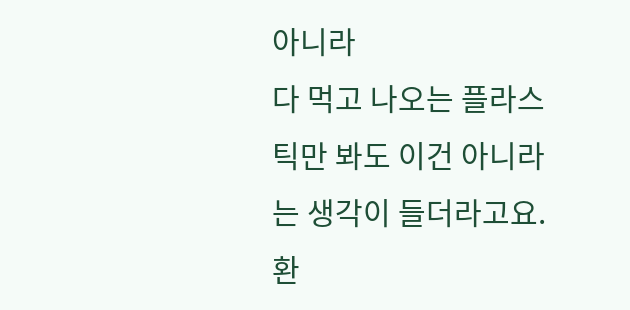아니라
다 먹고 나오는 플라스틱만 봐도 이건 아니라는 생각이 들더라고요.
환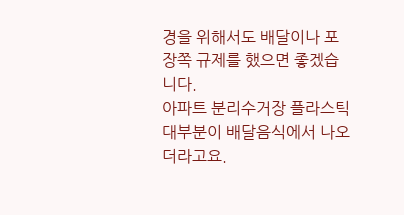경을 위해서도 배달이나 포장쪽 규제를 했으면 좋겠습니다.
아파트 분리수거장 플라스틱 대부분이 배달음식에서 나오더라고요.